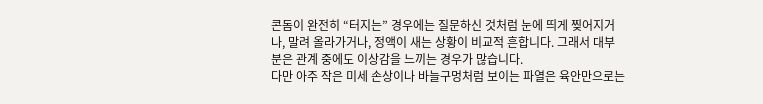콘돔이 완전히 “터지는” 경우에는 질문하신 것처럼 눈에 띄게 찢어지거나, 말려 올라가거나, 정액이 새는 상황이 비교적 흔합니다. 그래서 대부분은 관계 중에도 이상감을 느끼는 경우가 많습니다.
다만 아주 작은 미세 손상이나 바늘구멍처럼 보이는 파열은 육안만으로는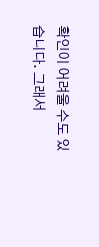확인이 어려울 수도 있습니다. 그래서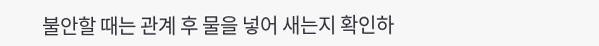불안할 때는 관계 후 물을 넣어 새는지 확인하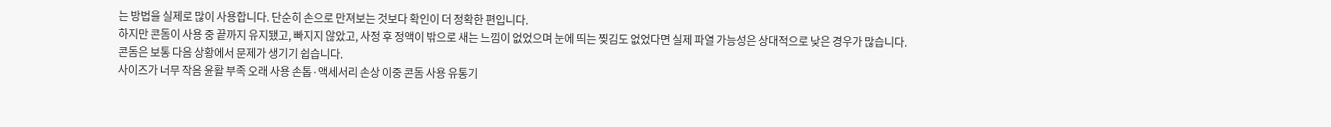는 방법을 실제로 많이 사용합니다. 단순히 손으로 만져보는 것보다 확인이 더 정확한 편입니다.
하지만 콘돔이 사용 중 끝까지 유지됐고, 빠지지 않았고, 사정 후 정액이 밖으로 새는 느낌이 없었으며 눈에 띄는 찢김도 없었다면 실제 파열 가능성은 상대적으로 낮은 경우가 많습니다.
콘돔은 보통 다음 상황에서 문제가 생기기 쉽습니다.
사이즈가 너무 작음 윤활 부족 오래 사용 손톱·액세서리 손상 이중 콘돔 사용 유통기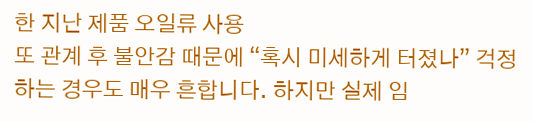한 지난 제품 오일류 사용
또 관계 후 불안감 때문에 “혹시 미세하게 터졌나” 걱정하는 경우도 매우 흔합니다. 하지만 실제 임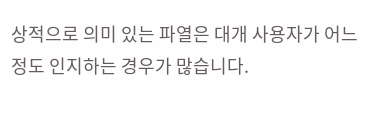상적으로 의미 있는 파열은 대개 사용자가 어느 정도 인지하는 경우가 많습니다.